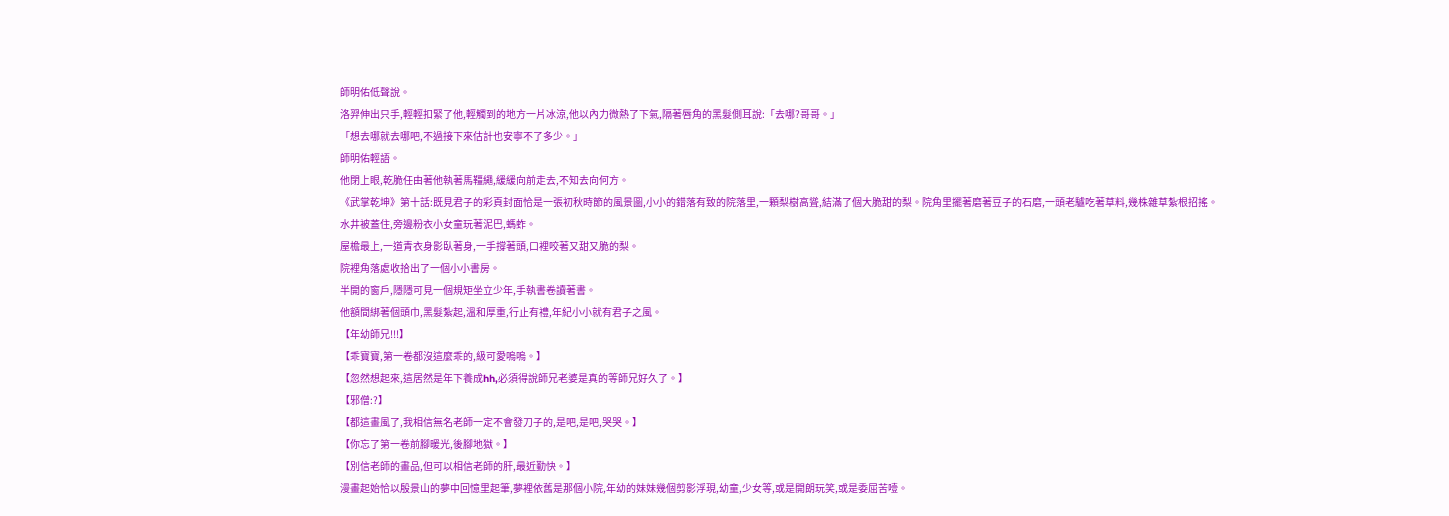師明佑低聲說。
洛羿伸出只手,輕輕扣緊了他,輕觸到的地方一片冰涼,他以內力微熱了下氣,隔著唇角的黑髮側耳說:「去哪?哥哥。」
「想去哪就去哪吧,不過接下來估計也安寧不了多少。」
師明佑輕語。
他閉上眼,乾脆任由著他執著馬韁繩,緩緩向前走去,不知去向何方。
《武掌乾坤》第十話:既見君子的彩頁封面恰是一張初秋時節的風景圖,小小的錯落有致的院落里,一顆梨樹高聳,結滿了個大脆甜的梨。院角里擺著磨著豆子的石磨,一頭老驢吃著草料,幾株雜草紮根招搖。
水井被蓋住,旁邊粉衣小女童玩著泥巴,螞蚱。
屋檐最上,一道青衣身影臥著身,一手撐著頭,口裡咬著又甜又脆的梨。
院裡角落處收拾出了一個小小書房。
半開的窗戶,隱隱可見一個規矩坐立少年,手執書卷讀著書。
他額間綁著個頭巾,黑髮紮起,溫和厚重,行止有禮,年紀小小就有君子之風。
【年幼師兄!!!】
【乖寶寶,第一卷都沒這麼乖的,級可愛嗚嗚。】
【忽然想起來,這居然是年下養成hh,必須得說師兄老婆是真的等師兄好久了。】
【邪僧:?】
【都這畫風了,我相信無名老師一定不會發刀子的,是吧,是吧,哭哭。】
【你忘了第一卷前腳暖光,後腳地獄。】
【別信老師的畫品,但可以相信老師的肝,最近勤快。】
漫畫起始恰以殷景山的夢中回憶里起筆,夢裡依舊是那個小院,年幼的妹妹幾個剪影浮現,幼童,少女等,或是開朗玩笑,或是委屈苦噎。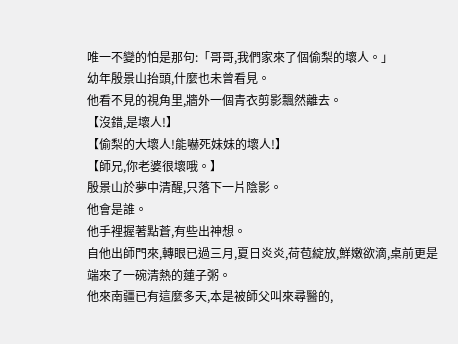唯一不變的怕是那句:「哥哥,我們家來了個偷梨的壞人。」
幼年殷景山抬頭,什麼也未曾看見。
他看不見的視角里,牆外一個青衣剪影飄然離去。
【沒錯,是壞人!】
【偷梨的大壞人!能嚇死妹妹的壞人!】
【師兄,你老婆很壞哦。】
殷景山於夢中清醒,只落下一片陰影。
他會是誰。
他手裡握著點蒼,有些出神想。
自他出師門來,轉眼已過三月,夏日炎炎,荷苞綻放,鮮嫩欲滴,桌前更是端來了一碗清熱的蓮子粥。
他來南疆已有這麼多天,本是被師父叫來尋醫的,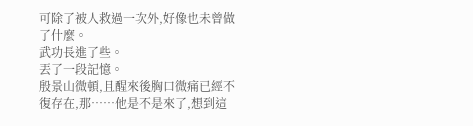可除了被人救過一次外,好像也未曾做了什麼。
武功長進了些。
丟了一段記憶。
殷景山微頓,且醒來後胸口微痛已經不復存在,那……他是不是來了,想到這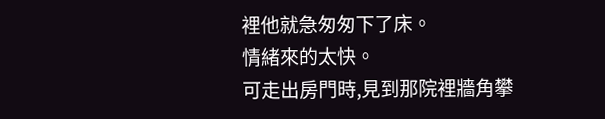裡他就急匆匆下了床。
情緒來的太快。
可走出房門時,見到那院裡牆角攀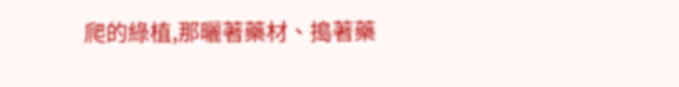爬的綠植,那曬著藥材、搗著藥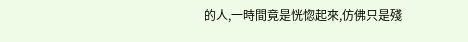的人,一時間竟是恍惚起來,仿佛只是殘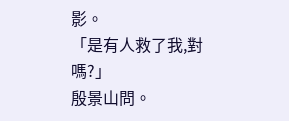影。
「是有人救了我,對嗎?」
殷景山問。